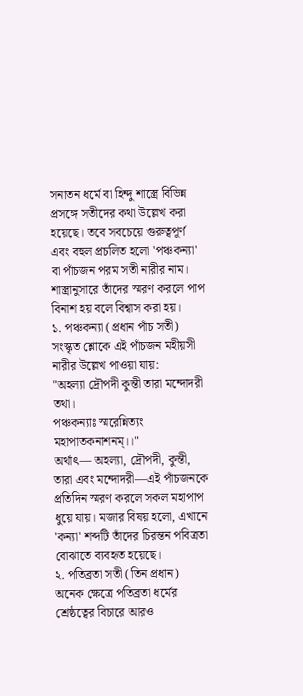সনাতন ধর্মে বা হিন্দু শাস্ত্রে বিভিন্ন প্রসঙ্গে সতীদের কথা উল্লেখ করা হয়েছে। তবে সবচেয়ে গুরুত্বপূর্ণ এবং বহুল প্রচলিত হলো 'পঞ্চকন্যা' বা পাঁচজন পরম সতী নারীর নাম। শাস্ত্রানুসারে তাঁদের স্মরণ করলে পাপ বিনাশ হয় বলে বিশ্বাস করা হয়।
১. পঞ্চকন্যা (প্রধান পাঁচ সতী)
সংস্কৃত শ্লোকে এই পাঁচজন মহীয়সী নারীর উল্লেখ পাওয়া যায়:
"অহল্যা দ্রৌপদী কুন্তী তারা মন্দোদরী তথা।
পঞ্চকন্যাঃ স্মরেন্নিত্যং মহাপাতকনাশনম্।।"
অর্থাৎ— অহল্যা, দ্রৌপদী, কুন্তী, তারা এবং মন্দোদরী—এই পাঁচজনকে প্রতিদিন স্মরণ করলে সকল মহাপাপ ধুয়ে যায়। মজার বিষয় হলো, এখানে 'কন্যা' শব্দটি তাঁদের চিরন্তন পবিত্রতা বোঝাতে ব্যবহৃত হয়েছে।
২. পতিব্রতা সতী (তিন প্রধান)
অনেক ক্ষেত্রে পতিব্রতা ধর্মের শ্রেষ্ঠত্বের বিচারে আরও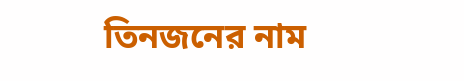তিনজনের নাম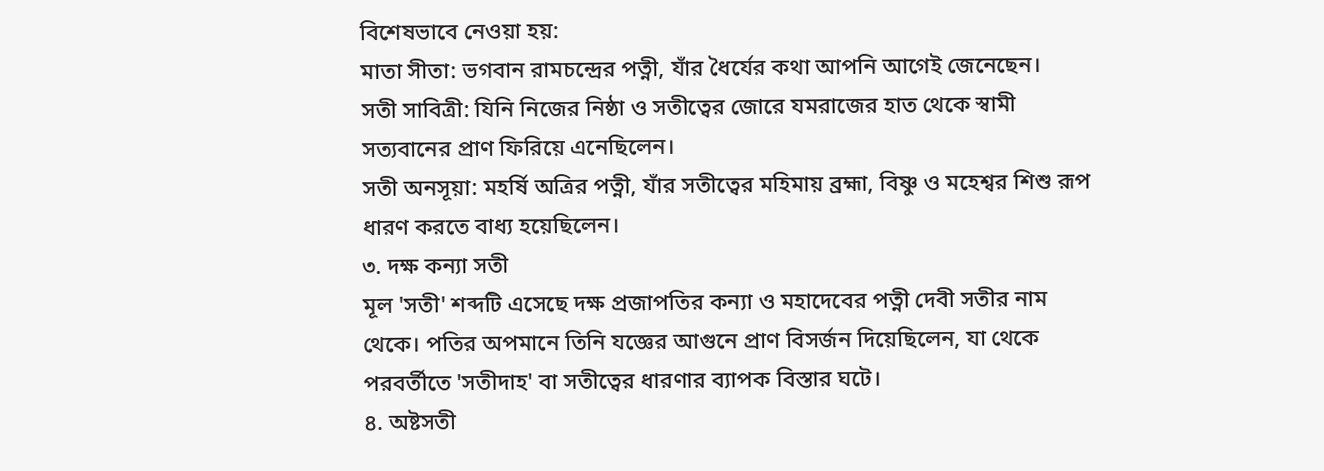বিশেষভাবে নেওয়া হয়:
মাতা সীতা: ভগবান রামচন্দ্রের পত্নী, যাঁর ধৈর্যের কথা আপনি আগেই জেনেছেন।
সতী সাবিত্রী: যিনি নিজের নিষ্ঠা ও সতীত্বের জোরে যমরাজের হাত থেকে স্বামী সত্যবানের প্রাণ ফিরিয়ে এনেছিলেন।
সতী অনসূয়া: মহর্ষি অত্রির পত্নী, যাঁর সতীত্বের মহিমায় ব্রহ্মা, বিষ্ণু ও মহেশ্বর শিশু রূপ ধারণ করতে বাধ্য হয়েছিলেন।
৩. দক্ষ কন্যা সতী
মূল 'সতী' শব্দটি এসেছে দক্ষ প্রজাপতির কন্যা ও মহাদেবের পত্নী দেবী সতীর নাম থেকে। পতির অপমানে তিনি যজ্ঞের আগুনে প্রাণ বিসর্জন দিয়েছিলেন, যা থেকে পরবর্তীতে 'সতীদাহ' বা সতীত্বের ধারণার ব্যাপক বিস্তার ঘটে।
৪. অষ্টসতী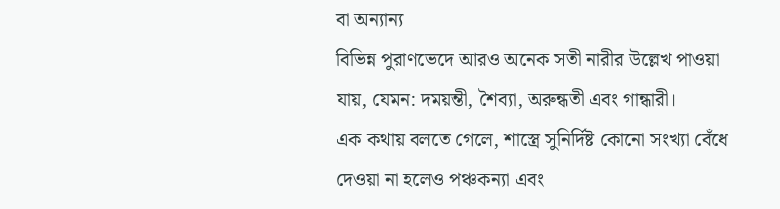বা অন্যান্য
বিভিন্ন পুরাণভেদে আরও অনেক সতী নারীর উল্লেখ পাওয়া যায়, যেমন: দময়ন্তী, শৈব্যা, অরুন্ধতী এবং গান্ধারী।
এক কথায় বলতে গেলে, শাস্ত্রে সুনির্দিষ্ট কোনো সংখ্যা বেঁধে দেওয়া না হলেও পঞ্চকন্যা এবং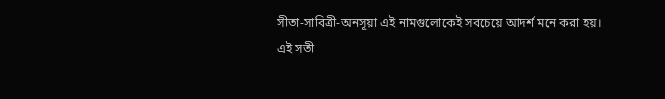সীতা-সাবিত্রী-অনসূয়া এই নামগুলোকেই সবচেয়ে আদর্শ মনে করা হয়।
এই সতী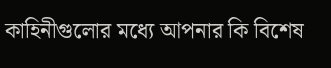কাহিনীগুলোর মধ্যে আপনার কি বিশেষ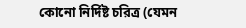কোনো নির্দিষ্ট চরিত্র (যেমন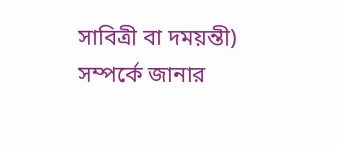সাবিত্রী বা দময়ন্তী) সম্পর্কে জানার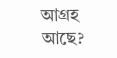আগ্রহ আছে?